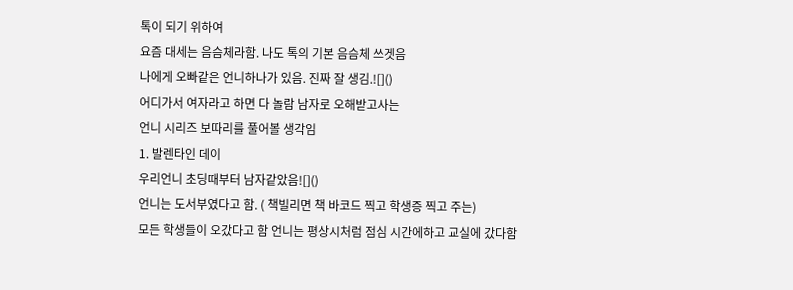톡이 되기 위하여
요즘 대세는 음슴체라함. 나도 톡의 기본 음슴체 쓰겟음
나에게 오빠같은 언니하나가 있음. 진짜 잘 생김.![]()
어디가서 여자라고 하면 다 놀람 남자로 오해받고사는
언니 시리즈 보따리를 풀어볼 생각임
1. 발렌타인 데이
우리언니 초딩때부터 남자같았음![]()
언니는 도서부였다고 함. ( 책빌리면 책 바코드 찍고 학생증 찍고 주는)
모든 학생들이 오갔다고 함 언니는 평상시처럼 점심 시간에하고 교실에 갔다함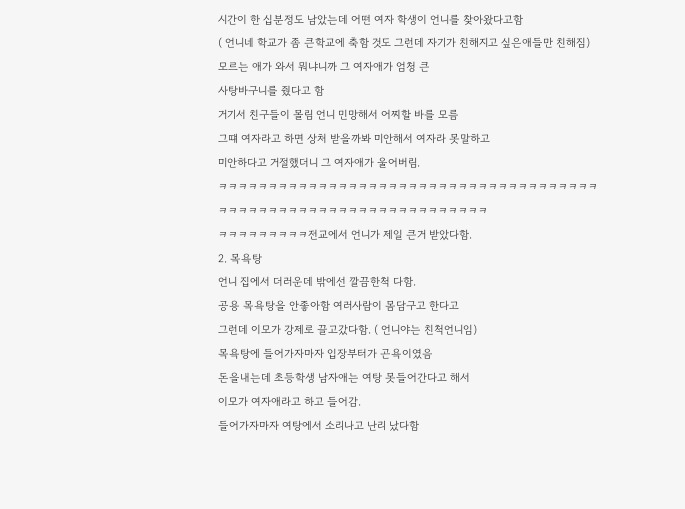시간이 한 십분정도 남았는데 어떤 여자 학생이 언니를 찾아왔다고함
( 언니네 학교가 좀 큰학교에 축함 것도 그런데 자기가 친해지고 싶은애들만 친해짐)
모르는 애가 와서 뭐냐니까 그 여자애가 엄청 큰
사탕바구니를 줬다고 함
거기서 친구들이 몰림 언니 민망해서 어찌할 바를 모름
그떄 여자라고 하면 상처 받을까봐 미안해서 여자라 못말하고
미안하다고 거절했더니 그 여자애가 울어버림.
ㅋㅋㅋㅋㅋㅋㅋㅋㅋㅋㅋㅋㅋㅋㅋㅋㅋㅋㅋㅋㅋㅋㅋㅋㅋㅋㅋㅋㅋㅋㅋㅋㅋㅋㅋㅋㅋㅋ
ㅋㅋㅋㅋㅋㅋㅋㅋㅋㅋㅋㅋㅋㅋㅋㅋㅋㅋㅋㅋㅋㅋㅋㅋㅋㅋㅋ
ㅋㅋㅋㅋㅋㅋㅋㅋㅋ전교에서 언니가 제일 큰거 받았다함.
2. 목욕탕
언니 집에서 더러운데 밖에선 깔끔한척 다함.
공용 목욕탕을 안좋아함 여러사람이 몸담구고 한다고
그런데 이모가 강제로 끌고갔다함. ( 언니야는 친척언니임)
목욕탕에 들어가자마자 입장부터가 곤욕이였음
돈을내는데 초등학생 남자애는 여탕 못들어간다고 해서
이모가 여자애라고 하고 들어감.
들어가자마자 여탕에서 소리나고 난리 났다함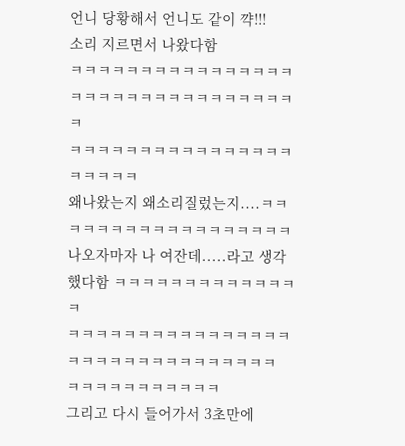언니 당황해서 언니도 같이 꺅!!!
소리 지르면서 나왔다함
ㅋㅋㅋㅋㅋㅋㅋㅋㅋㅋㅋㅋㅋㅋㅋㅋㅋㅋㅋㅋㅋㅋㅋㅋㅋㅋㅋㅋㅋㅋㅋㅋㅋ
ㅋㅋㅋㅋㅋㅋㅋㅋㅋㅋㅋㅋㅋㅋㅋㅋㅋㅋㅋㅋㅋ
왜나왔는지 왜소리질렀는지....ㅋㅋㅋㅋㅋㅋㅋㅋㅋㅋㅋㅋㅋㅋㅋㅋㅋㅋ
나오자마자 나 여잔데.....라고 생각했다함 ㅋㅋㅋㅋㅋㅋㅋㅋㅋㅋㅋㅋㅋㅋ
ㅋㅋㅋㅋㅋㅋㅋㅋㅋㅋㅋㅋㅋㅋㅋㅋㅋㅋㅋㅋㅋㅋㅋㅋㅋㅋㅋㅋㅋㅋㅋ
ㅋㅋㅋㅋㅋㅋㅋㅋㅋㅋㅋ
그리고 다시 들어가서 3초만에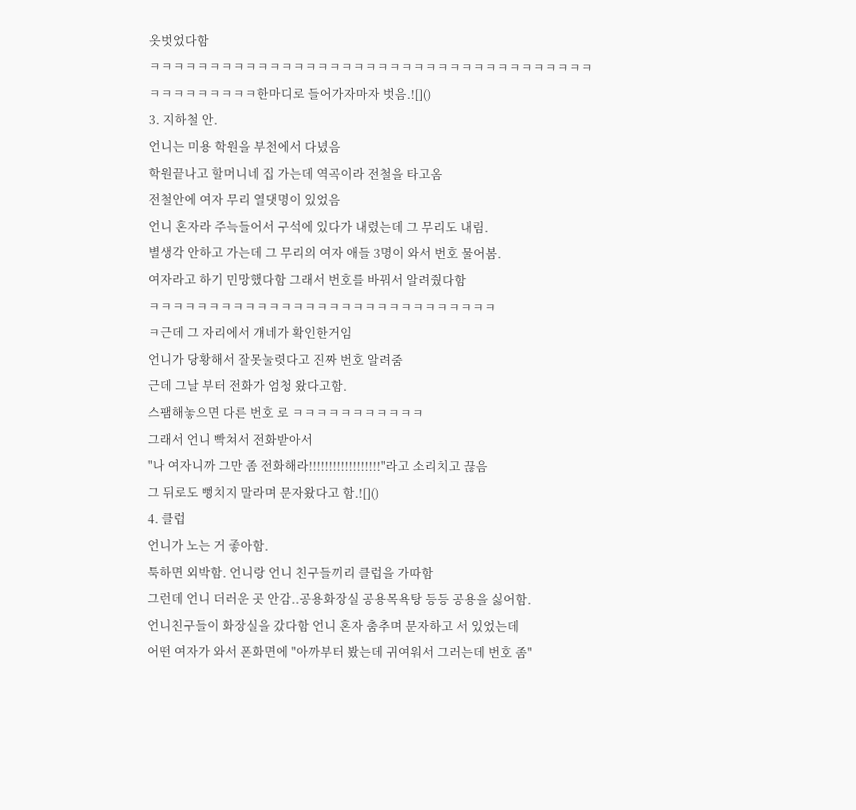옷벗었다함
ㅋㅋㅋㅋㅋㅋㅋㅋㅋㅋㅋㅋㅋㅋㅋㅋㅋㅋㅋㅋㅋㅋㅋㅋㅋㅋㅋㅋㅋㅋㅋㅋㅋㅋㅋㅋㅋ
ㅋㅋㅋㅋㅋㅋㅋㅋㅋ한마디로 들어가자마자 벗음.![]()
3. 지하철 안.
언니는 미용 학원을 부천에서 다녔음
학원끝나고 할머니네 집 가는데 역곡이라 전철을 타고옴
전철안에 여자 무리 열댓명이 있었음
언니 혼자라 주늑들어서 구석에 있다가 내렸는데 그 무리도 내림.
별생각 안하고 가는데 그 무리의 여자 애들 3명이 와서 번호 물어봄.
여자라고 하기 민망했다함 그래서 번호를 바꿔서 알려줬다함
ㅋㅋㅋㅋㅋㅋㅋㅋㅋㅋㅋㅋㅋㅋㅋㅋㅋㅋㅋㅋㅋㅋㅋㅋㅋㅋㅋㅋㅋ
ㅋ근데 그 자리에서 걔네가 확인한거임
언니가 당황해서 잘못눌렷다고 진짜 번호 알려줌
근데 그날 부터 전화가 엄청 왔다고함.
스팸해놓으면 다른 번호 로 ㅋㅋㅋㅋㅋㅋㅋㅋㅋㅋㅋ
그래서 언니 빡쳐서 전화받아서
"나 여자니까 그만 좀 전화해라!!!!!!!!!!!!!!!!!!"라고 소리치고 끊음
그 뒤로도 뻥치지 말라며 문자왔다고 함.![]()
4. 클럽
언니가 노는 거 좋아함.
툭하면 외박함. 언니랑 언니 친구들끼리 클럽을 가따함
그런데 언니 더러운 곳 안감..공용화장실 공용목욕탕 등등 공용을 싫어함.
언니친구들이 화장실을 갔다함 언니 혼자 춤추며 문자하고 서 있었는데
어떤 여자가 와서 폰화면에 "아까부터 봤는데 귀여워서 그러는데 번호 좀"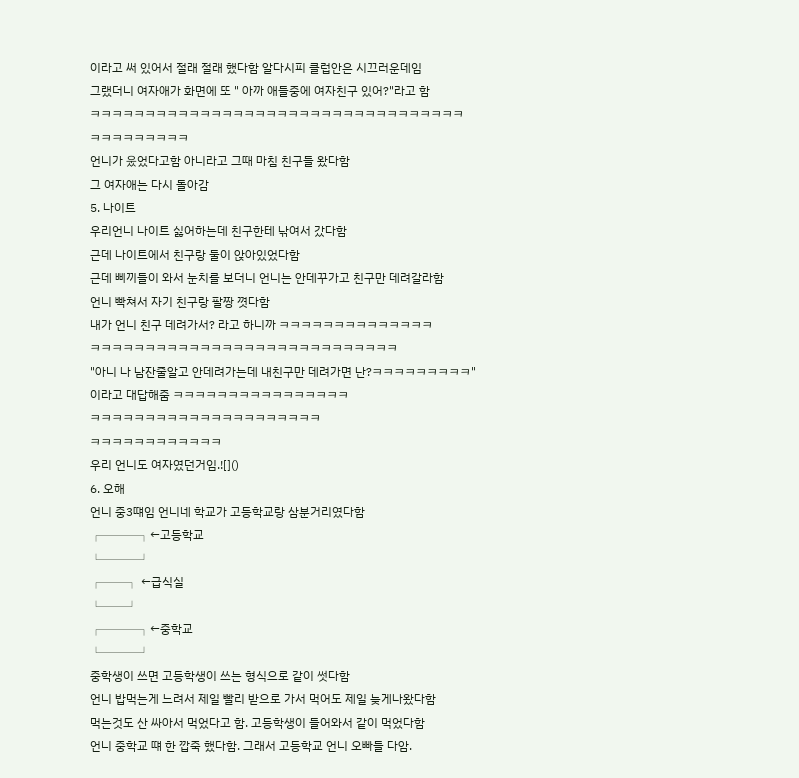이라고 써 있어서 절래 절래 했다함 알다시피 클럽안은 시끄러운데임
그랬더니 여자애가 화면에 또 " 아까 애들중에 여자친구 있어?"라고 함
ㅋㅋㅋㅋㅋㅋㅋㅋㅋㅋㅋㅋㅋㅋㅋㅋㅋㅋㅋㅋㅋㅋㅋㅋㅋㅋㅋㅋㅋㅋㅋㅋㅋㅋ
ㅋㅋㅋㅋㅋㅋㅋㅋㅋ
언니가 웄었다고함 아니라고 그때 마침 친구들 왔다함
그 여자애는 다시 돌아감
5. 나이트
우리언니 나이트 싫어하는데 친구한테 낚여서 갔다함
근데 나이트에서 친구랑 둘이 앉아있었다함
근데 삐끼들이 와서 눈치를 보더니 언니는 안데꾸가고 친구만 데려갈라함
언니 빡쳐서 자기 친구랑 팔짱 꼇다함
내가 언니 친구 데려가서? 라고 하니까 ㅋㅋㅋㅋㅋㅋㅋㅋㅋㅋㅋㅋㅋㅋ
ㅋㅋㅋㅋㅋㅋㅋㅋㅋㅋㅋㅋㅋㅋㅋㅋㅋㅋㅋㅋㅋㅋㅋㅋㅋㅋㅋㅋ
"아니 나 남잔줄알고 안데려가는데 내친구만 데려가면 난?ㅋㅋㅋㅋㅋㅋㅋㅋㅋ"
이라고 대답해줌 ㅋㅋㅋㅋㅋㅋㅋㅋㅋㅋㅋㅋㅋㅋㅋㅋ
ㅋㅋㅋㅋㅋㅋㅋㅋㅋㅋㅋㅋㅋㅋㅋㅋㅋㅋㅋㅋㅋ
ㅋㅋㅋㅋㅋㅋㅋㅋㅋㅋㅋㅋ
우리 언니도 여자였던거임.![]()
6. 오해
언니 중3떄임 언니네 학교가 고등학교랑 삼분거리였다함
┌───┐←고등학교
└───┘
┌──┐ ←급식실
└──┘
┌───┐←중학교
└───┘
중학생이 쓰면 고등학생이 쓰는 형식으로 같이 썻다함
언니 밥먹는게 느려서 제일 빨리 받으로 가서 먹어도 제일 늦게나왔다함
먹는것도 산 싸아서 먹었다고 함. 고등학생이 들어와서 같이 먹었다함
언니 중학교 떄 한 깝죽 했다함. 그래서 고등학교 언니 오빠들 다암.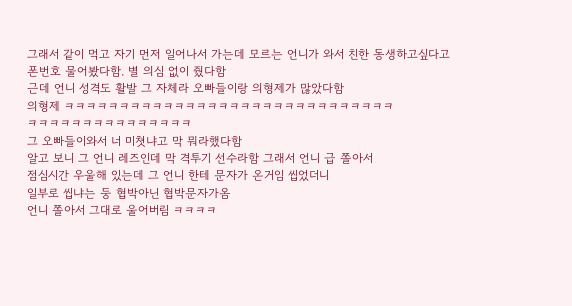그래서 같이 먹고 자기 먼저 일어나서 가는데 모르는 언니가 와서 친한 동생하고싶다고
폰번호 물어봤다함. 별 의심 없이 줬다함
근데 언니 성격도 활발 그 자체라 오빠들이랑 의형제가 많았다함
의형제 ㅋㅋㅋㅋㅋㅋㅋㅋㅋㅋㅋㅋㅋㅋㅋㅋㅋㅋㅋㅋㅋㅋㅋㅋㅋㅋㅋㅋㅋㅋ
ㅋㅋㅋㅋㅋㅋㅋㅋㅋㅋㅋㅋㅋㅋㅋ
그 오빠들이와서 너 미쳣냐고 막 뭐라했다함
알고 보니 그 언니 레즈인데 막 격투기 선수라함 그래서 언니 급 쫄아서
점심시간 우울해 있는데 그 언니 한테 문자가 온거임 씹었더니
일부로 씹냐는 둥 협박아닌 협박문자가옴
언니 쫄아서 그대로 울어버림 ㅋㅋㅋㅋ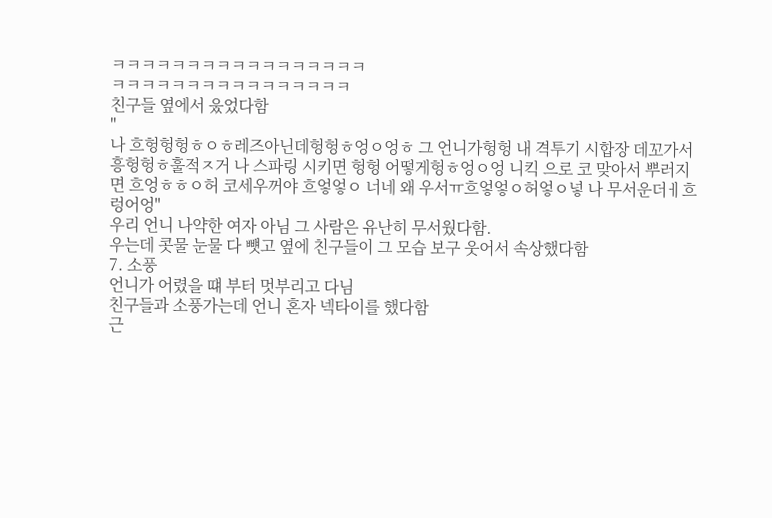ㅋㅋㅋㅋㅋㅋㅋㅋㅋㅋㅋㅋㅋㅋㅋㅋㅋ
ㅋㅋㅋㅋㅋㅋㅋㅋㅋㅋㅋㅋㅋㅋㅋㅋ
친구들 옆에서 웄었다함
"
나 흐헝헝헝ㅎㅇㅎ레즈아닌데헝헝ㅎ엉ㅇ엉ㅎ 그 언니가헝헝 내 격투기 시합장 데꼬가서 흥헝헝ㅎ훌적ㅈ거 나 스파링 시키면 헝헝 어떻게헝ㅎ엉ㅇ엉 니킥 으로 코 맞아서 뿌러지면 흐엉ㅎㅎㅇ허 코세우꺼야 흐엏엏ㅇ 너네 왜 우서ㅠ흐엏엏ㅇ허엏ㅇ넣 나 무서운더ㅔ흐렁어엉"
우리 언니 나약한 여자 아님 그 사람은 유난히 무서웠다함.
우는데 콧물 눈물 다 뻇고 옆에 친구들이 그 모습 보구 웃어서 속상했다함
7. 소풍
언니가 어렸을 떄 부터 멋부리고 다님
친구들과 소풍가는데 언니 혼자 넥타이를 했다함
근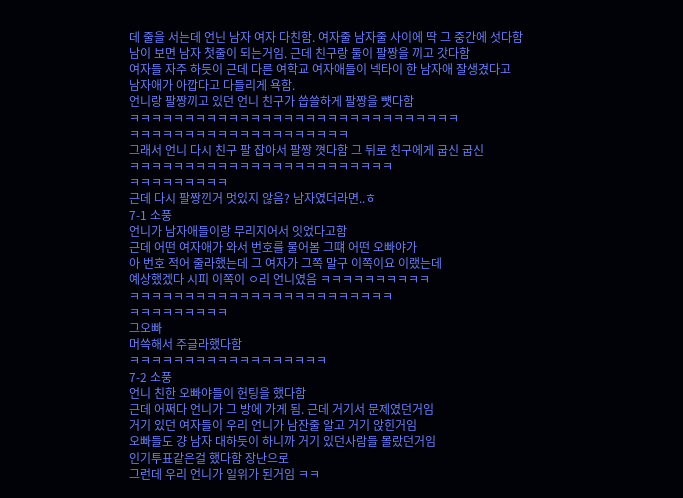데 줄을 서는데 언닌 남자 여자 다친함. 여자줄 남자줄 사이에 딱 그 중간에 섯다함
남이 보면 남자 첫줄이 되는거임. 근데 친구랑 둘이 팔짱을 끼고 갓다함
여자들 자주 하듯이 근데 다른 여학교 여자애들이 넥타이 한 남자애 잘생겼다고
남자애가 아깝다고 다들리게 욕함.
언니랑 팔짱끼고 있던 언니 친구가 씁쓸하게 팔짱을 뻇다함
ㅋㅋㅋㅋㅋㅋㅋㅋㅋㅋㅋㅋㅋㅋㅋㅋㅋㅋㅋㅋㅋㅋㅋㅋㅋㅋㅋㅋㅋㅋ
ㅋㅋㅋㅋㅋㅋㅋㅋㅋㅋㅋㅋㅋㅋㅋㅋㅋㅋㅋㅋ
그래서 언니 다시 친구 팔 잡아서 팔짱 꼇다함 그 뒤로 친구에게 굽신 굽신
ㅋㅋㅋㅋㅋㅋㅋㅋㅋㅋㅋㅋㅋㅋㅋㅋㅋㅋㅋㅋㅋㅋㅋㅋ
ㅋㅋㅋㅋㅋㅋㅋㅋㅋ
근데 다시 팔짱낀거 멋있지 않음? 남자였더라면..ㅎ
7-1 소풍
언니가 남자애들이랑 무리지어서 잇었다고함
근데 어떤 여자애가 와서 번호를 물어봄 그떄 어떤 오빠야가
아 번호 적어 줄라했는데 그 여자가 그쪽 말구 이쪽이요 이랬는데
예상했겠다 시피 이쪽이 ㅇ리 언니였음 ㅋㅋㅋㅋㅋㅋㅋㅋㅋㅋ
ㅋㅋㅋㅋㅋㅋㅋㅋㅋㅋㅋㅋㅋㅋㅋㅋㅋㅋㅋㅋㅋㅋㅋㅋ
ㅋㅋㅋㅋㅋㅋㅋㅋㅋ
그오빠
머쓱해서 주글라했다함
ㅋㅋㅋㅋㅋㅋㅋㅋㅋㅋㅋㅋㅋㅋㅋㅋㅋㅋ
7-2 소풍
언니 친한 오빠야들이 헌팅을 했다함
근데 어쩌다 언니가 그 방에 가게 됨. 근데 거기서 문제였던거임
거기 있던 여자들이 우리 언니가 남잔줄 알고 거기 앉힌거임
오빠들도 걍 남자 대하듯이 하니까 거기 있던사람들 몰랐던거임
인기투표같은걸 했다함 장난으로
그런데 우리 언니가 일위가 된거임 ㅋㅋ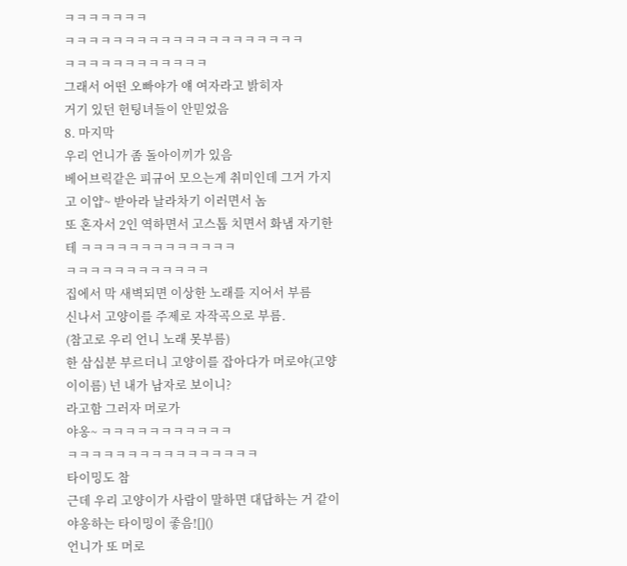ㅋㅋㅋㅋㅋㅋㅋ
ㅋㅋㅋㅋㅋㅋㅋㅋㅋㅋㅋㅋㅋㅋㅋㅋㅋㅋㅋㅋ
ㅋㅋㅋㅋㅋㅋㅋㅋㅋㅋㅋㅋ
그래서 어떤 오빠야가 얘 여자라고 밝히자
거기 있던 헌팅녀들이 안믿었음
8. 마지막
우리 언니가 좀 돌아이끼가 있음
베어브릭같은 피규어 모으는게 취미인데 그거 가지고 이얍~ 받아라 날라차기 이러면서 놈
또 혼자서 2인 역하면서 고스톱 치면서 화냄 자기한테 ㅋㅋㅋㅋㅋㅋㅋㅋㅋㅋㅋㅋㅋ
ㅋㅋㅋㅋㅋㅋㅋㅋㅋㅋㅋㅋ
집에서 막 새벽되면 이상한 노래를 지어서 부름
신나서 고양이를 주제로 자작곡으로 부름.
(참고로 우리 언니 노래 못부름)
한 삼십분 부르더니 고양이를 잡아다가 머로야(고양이이름) 넌 내가 남자로 보이니?
라고함 그러자 머로가
야옹~ ㅋㅋㅋㅋㅋㅋㅋㅋㅋㅋㅋ
ㅋㅋㅋㅋㅋㅋㅋㅋㅋㅋㅋㅋㅋㅋㅋㅋ
타이밍도 참
근데 우리 고양이가 사람이 말하면 대답하는 거 같이 야옹하는 타이밍이 좋음![]()
언니가 또 머로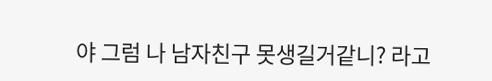야 그럼 나 남자친구 못생길거같니? 라고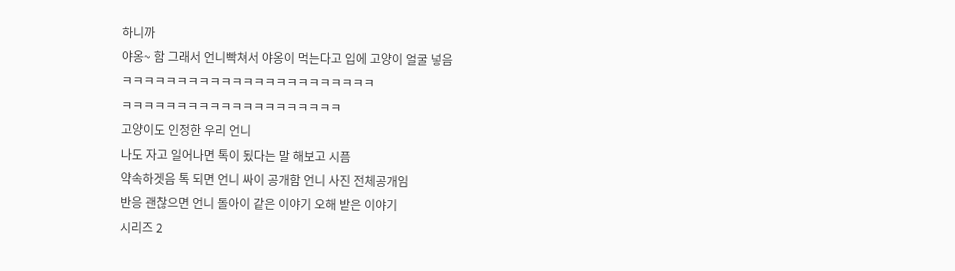하니까
야옹~ 함 그래서 언니빡쳐서 야옹이 먹는다고 입에 고양이 얼굴 넣음
ㅋㅋㅋㅋㅋㅋㅋㅋㅋㅋㅋㅋㅋㅋㅋㅋㅋㅋㅋㅋㅋㅋㅋ
ㅋㅋㅋㅋㅋㅋㅋㅋㅋㅋㅋㅋㅋㅋㅋㅋㅋㅋㅋㅋ
고양이도 인정한 우리 언니
나도 자고 일어나면 톡이 됬다는 말 해보고 시픔
약속하겟음 톡 되면 언니 싸이 공개함 언니 사진 전체공개임
반응 괜찮으면 언니 돌아이 같은 이야기 오해 받은 이야기
시리즈 2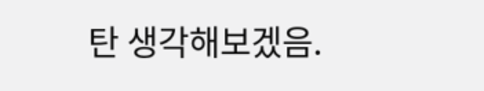탄 생각해보겠음.